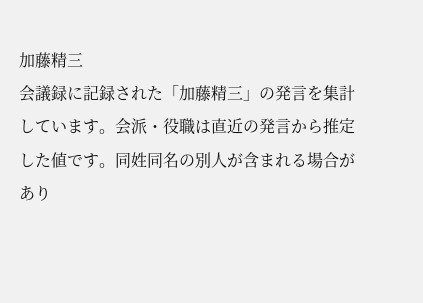加藤精三
会議録に記録された「加藤精三」の発言を集計しています。会派・役職は直近の発言から推定した値です。同姓同名の別人が含まれる場合があり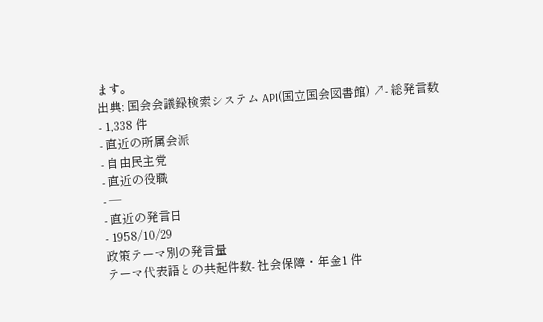ます。
出典: 国会会議録検索システム API(国立国会図書館) ↗- 総発言数
- 1,338 件
- 直近の所属会派
- 自由民主党
- 直近の役職
- —
- 直近の発言日
- 1958/10/29
政策テーマ別の発言量
テーマ代表語との共起件数- 社会保障・年金1 件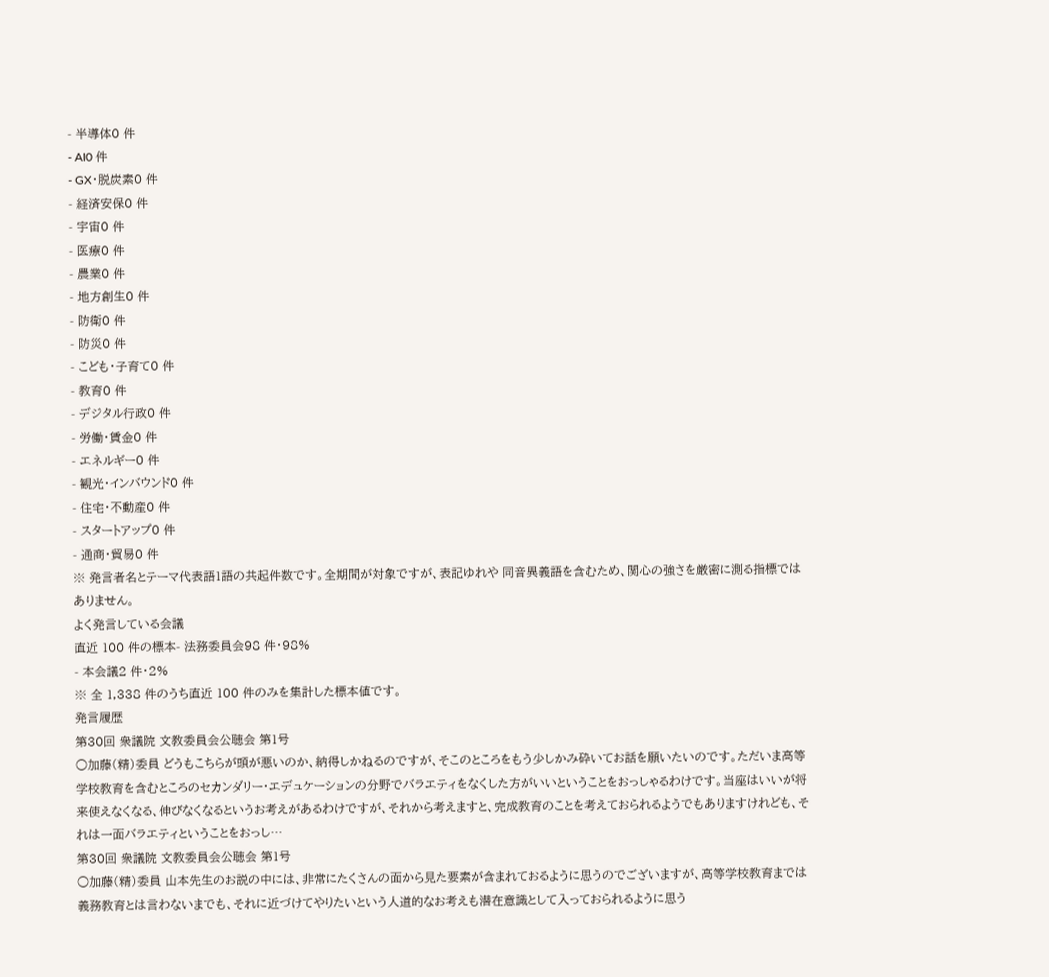- 半導体0 件
- AI0 件
- GX・脱炭素0 件
- 経済安保0 件
- 宇宙0 件
- 医療0 件
- 農業0 件
- 地方創生0 件
- 防衛0 件
- 防災0 件
- こども・子育て0 件
- 教育0 件
- デジタル行政0 件
- 労働・賃金0 件
- エネルギー0 件
- 観光・インバウンド0 件
- 住宅・不動産0 件
- スタートアップ0 件
- 通商・貿易0 件
※ 発言者名とテーマ代表語1語の共起件数です。全期間が対象ですが、表記ゆれや 同音異義語を含むため、関心の強さを厳密に測る指標ではありません。
よく発言している会議
直近 100 件の標本- 法務委員会98 件・98%
- 本会議2 件・2%
※ 全 1,338 件のうち直近 100 件のみを集計した標本値です。
発言履歴
第30回 衆議院 文教委員会公聴会 第1号
○加藤(精)委員 どうもこちらが頭が悪いのか、納得しかねるのですが、そこのところをもう少しかみ砕いてお話を願いたいのです。ただいま高等学校教育を含むところのセカンダリー・エデュケーションの分野でバラエティをなくした方がいいということをおっしゃるわけです。当座はいいが将来使えなくなる、伸びなくなるというお考えがあるわけですが、それから考えますと、完成教育のことを考えておられるようでもありますけれども、それは一面バラエティということをおっし…
第30回 衆議院 文教委員会公聴会 第1号
○加藤(精)委員 山本先生のお説の中には、非常にたくさんの面から見た要素が含まれておるように思うのでございますが、高等学校教育までは義務教育とは言わないまでも、それに近づけてやりたいという人道的なお考えも潜在意識として入っておられるように思う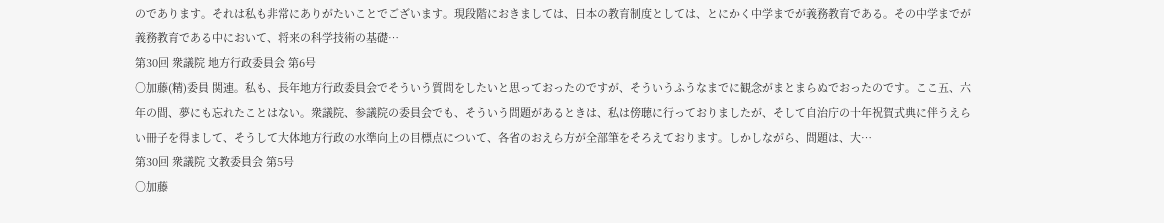のであります。それは私も非常にありがたいことでございます。現段階におきましては、日本の教育制度としては、とにかく中学までが義務教育である。その中学までが義務教育である中において、将来の科学技術の基礎…
第30回 衆議院 地方行政委員会 第6号
○加藤(精)委員 関連。私も、長年地方行政委員会でそういう質問をしたいと思っておったのですが、そういうふうなまでに観念がまとまらぬでおったのです。ここ五、六年の間、夢にも忘れたことはない。衆議院、参議院の委員会でも、そういう問題があるときは、私は傍聴に行っておりましたが、そして自治庁の十年祝賀式典に伴うえらい冊子を得まして、そうして大体地方行政の水準向上の目標点について、各省のおえら方が全部筆をそろえております。しかしながら、問題は、大…
第30回 衆議院 文教委員会 第5号
○加藤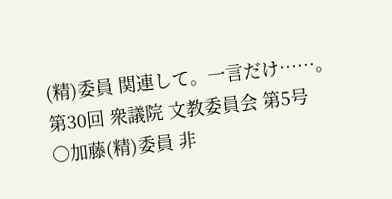(精)委員 関連して。一言だけ……。
第30回 衆議院 文教委員会 第5号
○加藤(精)委員 非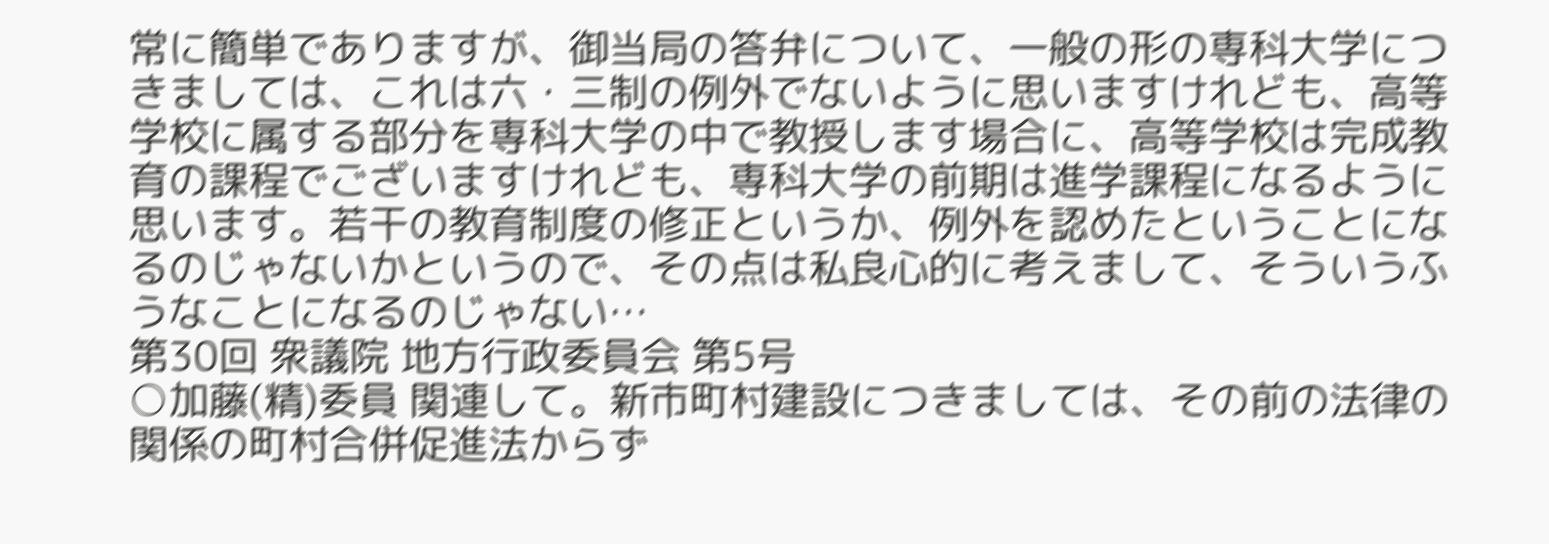常に簡単でありますが、御当局の答弁について、一般の形の専科大学につきましては、これは六・三制の例外でないように思いますけれども、高等学校に属する部分を専科大学の中で教授します場合に、高等学校は完成教育の課程でございますけれども、専科大学の前期は進学課程になるように思います。若干の教育制度の修正というか、例外を認めたということになるのじゃないかというので、その点は私良心的に考えまして、そういうふうなことになるのじゃない…
第30回 衆議院 地方行政委員会 第5号
○加藤(精)委員 関連して。新市町村建設につきましては、その前の法律の関係の町村合併促進法からず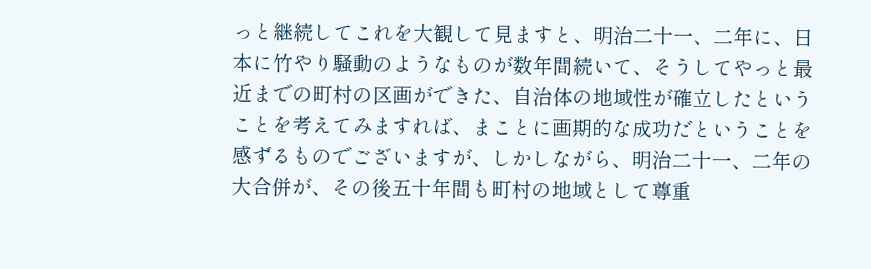っと継続してこれを大観して見ますと、明治二十一、二年に、日本に竹やり騒動のようなものが数年間続いて、そうしてやっと最近までの町村の区画ができた、自治体の地域性が確立したということを考えてみますれば、まことに画期的な成功だということを感ずるものでございますが、しかしながら、明治二十一、二年の大合併が、その後五十年間も町村の地域として尊重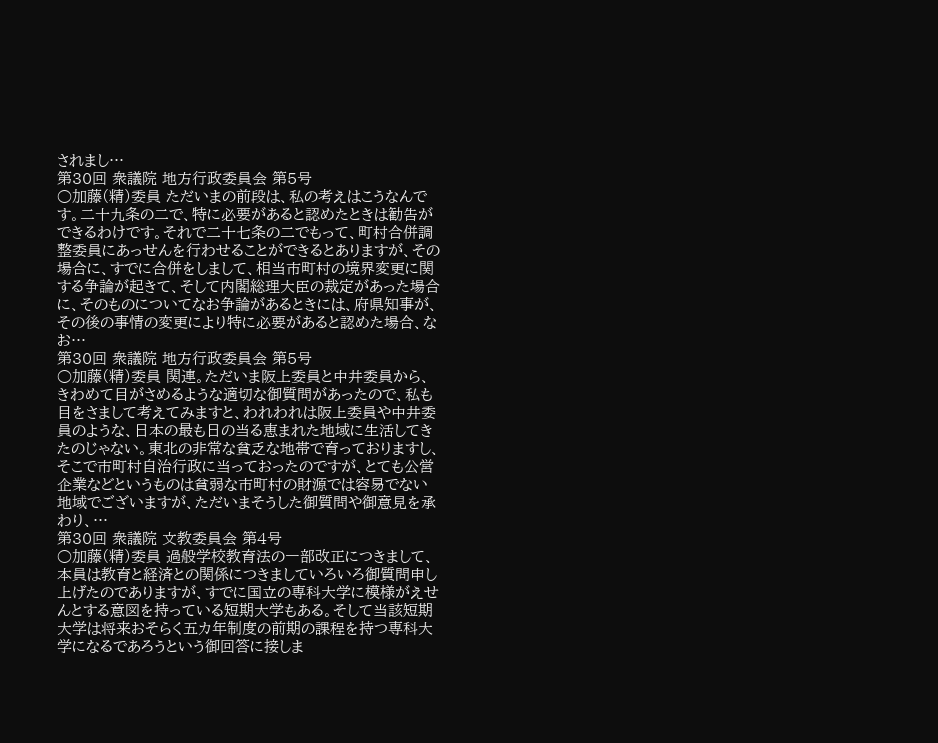されまし…
第30回 衆議院 地方行政委員会 第5号
○加藤(精)委員 ただいまの前段は、私の考えはこうなんです。二十九条の二で、特に必要があると認めたときは勧告ができるわけです。それで二十七条の二でもって、町村合併調整委員にあっせんを行わせることができるとありますが、その場合に、すでに合併をしまして、相当市町村の境界変更に関する争論が起きて、そして内閣総理大臣の裁定があった場合に、そのものについてなお争論があるときには、府県知事が、その後の事情の変更により特に必要があると認めた場合、なお…
第30回 衆議院 地方行政委員会 第5号
○加藤(精)委員 関連。ただいま阪上委員と中井委員から、きわめて目がさめるような適切な御質問があったので、私も目をさまして考えてみますと、われわれは阪上委員や中井委員のような、日本の最も日の当る恵まれた地域に生活してきたのじゃない。東北の非常な貧乏な地帯で育っておりますし、そこで市町村自治行政に当っておったのですが、とても公営企業などというものは貧弱な市町村の財源では容易でない地域でございますが、ただいまそうした御質問や御意見を承わり、…
第30回 衆議院 文教委員会 第4号
○加藤(精)委員 過般学校教育法の一部改正につきまして、本員は教育と経済との関係につきましていろいろ御質問申し上げたのでありますが、すでに国立の専科大学に模様がえせんとする意図を持っている短期大学もある。そして当該短期大学は将来おそらく五カ年制度の前期の課程を持つ専科大学になるであろうという御回答に接しま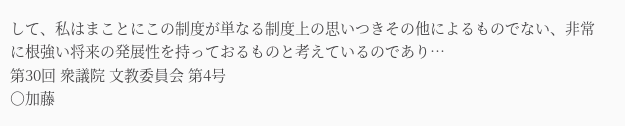して、私はまことにこの制度が単なる制度上の思いつきその他によるものでない、非常に根強い将来の発展性を持っておるものと考えているのであり…
第30回 衆議院 文教委員会 第4号
○加藤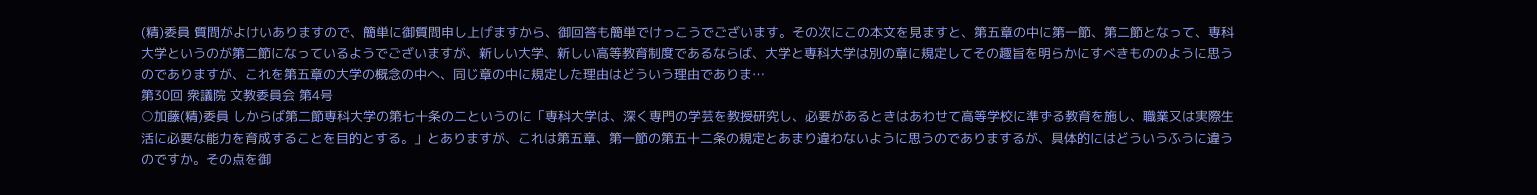(精)委員 質問がよけいありますので、簡単に御質問申し上げますから、御回答も簡単でけっこうでございます。その次にこの本文を見ますと、第五章の中に第一節、第二節となって、専科大学というのが第二節になっているようでございますが、新しい大学、新しい高等教育制度であるならば、大学と専科大学は別の章に規定してその趣旨を明らかにすべきもののように思うのでありますが、これを第五章の大学の概念の中へ、同じ章の中に規定した理由はどういう理由でありま…
第30回 衆議院 文教委員会 第4号
○加藤(精)委員 しからば第二節専科大学の第七十条の二というのに「専科大学は、深く専門の学芸を教授研究し、必要があるときはあわせて高等学校に準ずる教育を施し、職業又は実際生活に必要な能力を育成することを目的とする。」とありますが、これは第五章、第一節の第五十二条の規定とあまり違わないように思うのでありまするが、具体的にはどういうふうに違うのですか。その点を御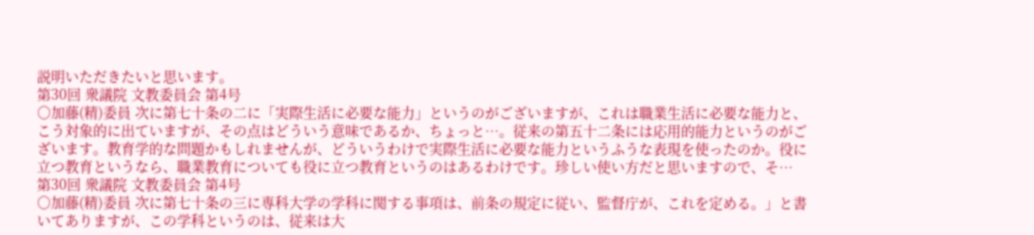説明いただきたいと思います。
第30回 衆議院 文教委員会 第4号
○加藤(精)委員 次に第七十条の二に「実際生活に必要な能力」というのがございますが、これは職業生活に必要な能力と、こう対象的に出ていますが、その点はどういう意味であるか、ちょっと…。従来の第五十二条には応用的能力というのがございます。教育学的な問題かもしれませんが、どういうわけで実際生活に必要な能力というふうな表現を使ったのか。役に立つ教育というなら、職業教育についても役に立つ教育というのはあるわけです。珍しい使い方だと思いますので、そ…
第30回 衆議院 文教委員会 第4号
○加藤(精)委員 次に第七十条の三に専科大学の学科に関する事項は、前条の規定に従い、監督庁が、これを定める。」と書いてありますが、この学科というのは、従来は大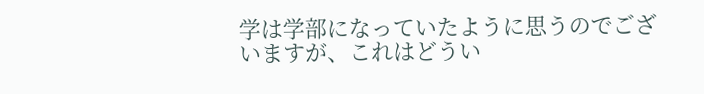学は学部になっていたように思うのでございますが、これはどうい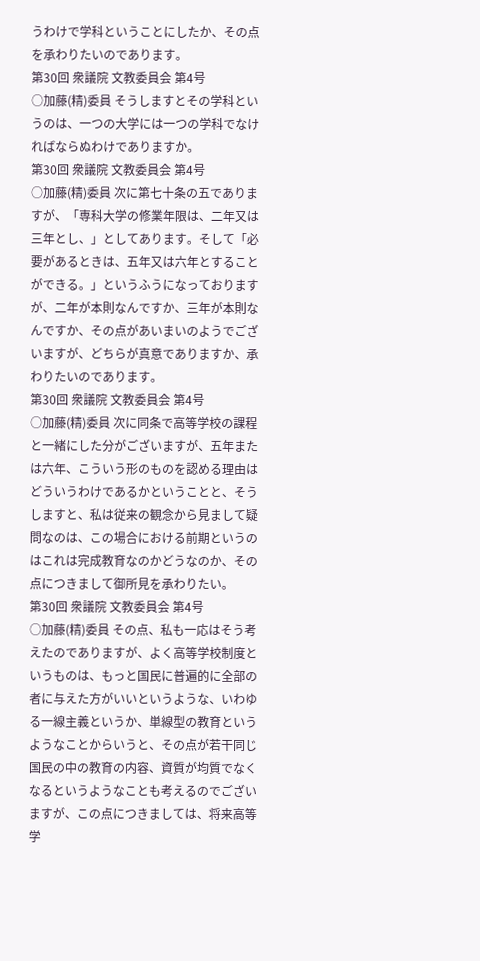うわけで学科ということにしたか、その点を承わりたいのであります。
第30回 衆議院 文教委員会 第4号
○加藤(精)委員 そうしますとその学科というのは、一つの大学には一つの学科でなければならぬわけでありますか。
第30回 衆議院 文教委員会 第4号
○加藤(精)委員 次に第七十条の五でありますが、「専科大学の修業年限は、二年又は三年とし、」としてあります。そして「必要があるときは、五年又は六年とすることができる。」というふうになっておりますが、二年が本則なんですか、三年が本則なんですか、その点があいまいのようでございますが、どちらが真意でありますか、承わりたいのであります。
第30回 衆議院 文教委員会 第4号
○加藤(精)委員 次に同条で高等学校の課程と一緒にした分がございますが、五年または六年、こういう形のものを認める理由はどういうわけであるかということと、そうしますと、私は従来の観念から見まして疑問なのは、この場合における前期というのはこれは完成教育なのかどうなのか、その点につきまして御所見を承わりたい。
第30回 衆議院 文教委員会 第4号
○加藤(精)委員 その点、私も一応はそう考えたのでありますが、よく高等学校制度というものは、もっと国民に普遍的に全部の者に与えた方がいいというような、いわゆる一線主義というか、単線型の教育というようなことからいうと、その点が若干同じ国民の中の教育の内容、資質が均質でなくなるというようなことも考えるのでございますが、この点につきましては、将来高等学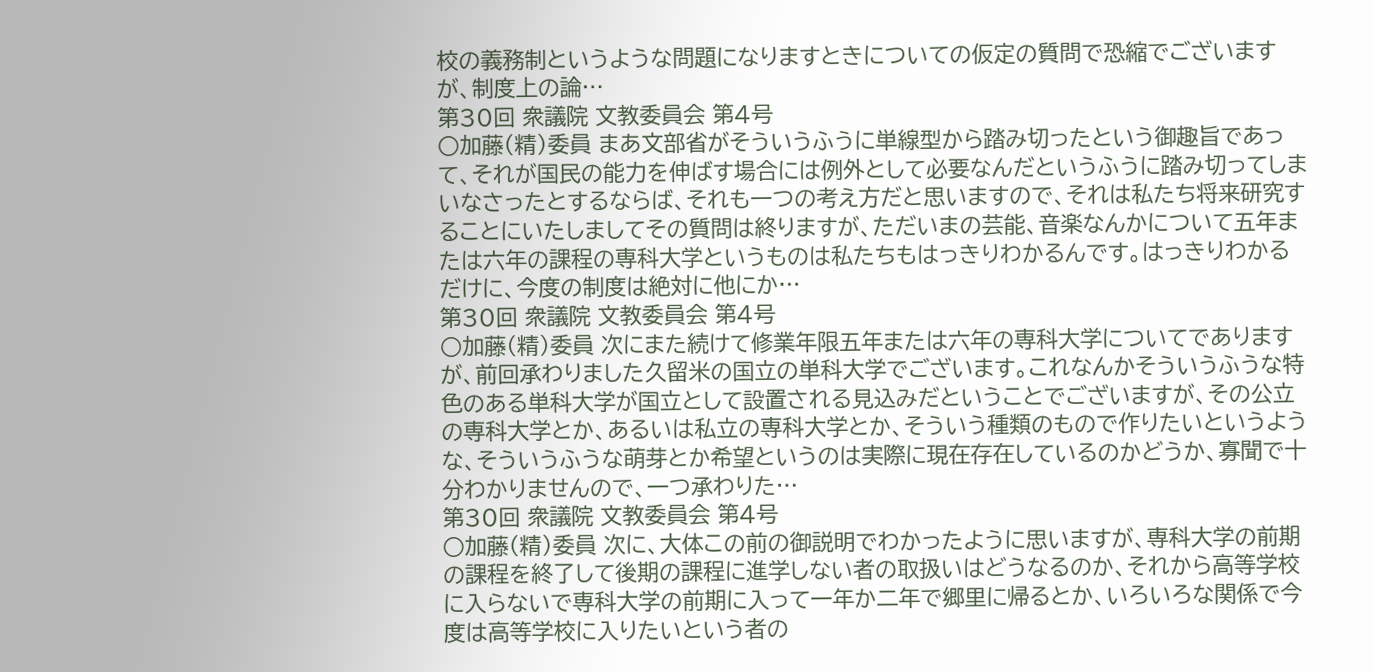校の義務制というような問題になりますときについての仮定の質問で恐縮でございますが、制度上の論…
第30回 衆議院 文教委員会 第4号
○加藤(精)委員 まあ文部省がそういうふうに単線型から踏み切ったという御趣旨であって、それが国民の能力を伸ばす場合には例外として必要なんだというふうに踏み切ってしまいなさったとするならば、それも一つの考え方だと思いますので、それは私たち将来研究することにいたしましてその質問は終りますが、ただいまの芸能、音楽なんかについて五年または六年の課程の専科大学というものは私たちもはっきりわかるんです。はっきりわかるだけに、今度の制度は絶対に他にか…
第30回 衆議院 文教委員会 第4号
○加藤(精)委員 次にまた続けて修業年限五年または六年の専科大学についてでありますが、前回承わりました久留米の国立の単科大学でございます。これなんかそういうふうな特色のある単科大学が国立として設置される見込みだということでございますが、その公立の専科大学とか、あるいは私立の専科大学とか、そういう種類のもので作りたいというような、そういうふうな萌芽とか希望というのは実際に現在存在しているのかどうか、寡聞で十分わかりませんので、一つ承わりた…
第30回 衆議院 文教委員会 第4号
○加藤(精)委員 次に、大体この前の御説明でわかったように思いますが、専科大学の前期の課程を終了して後期の課程に進学しない者の取扱いはどうなるのか、それから高等学校に入らないで専科大学の前期に入って一年か二年で郷里に帰るとか、いろいろな関係で今度は高等学校に入りたいという者の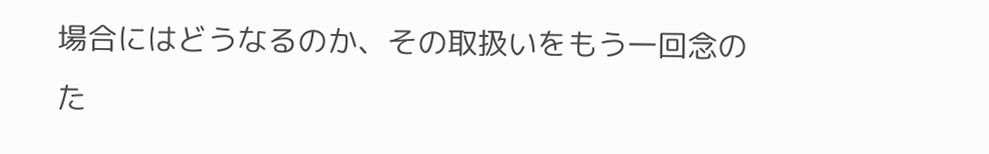場合にはどうなるのか、その取扱いをもう一回念のた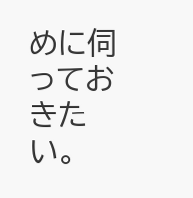めに伺っておきたい。